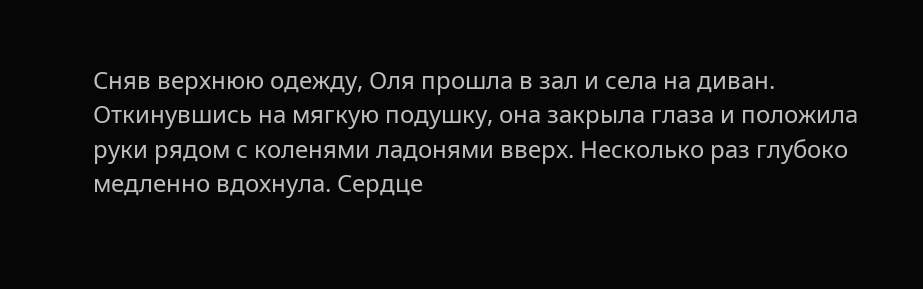Сняв верхнюю одежду, Оля прошла в зал и села на диван. Откинувшись на мягкую подушку, она закрыла глаза и положила руки рядом с коленями ладонями вверх. Несколько раз глубоко медленно вдохнула. Сердце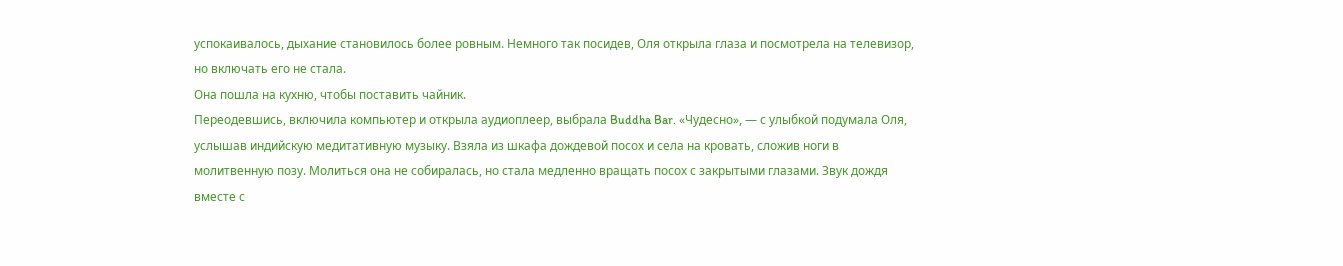успокаивалось, дыхание становилось более ровным. Немного так посидев, Оля открыла глаза и посмотрела на телевизор, но включать его не стала.
Она пошла на кухню, чтобы поставить чайник.
Переодевшись, включила компьютер и открыла аудиоплеер, выбрала Buddha Bar. «Чудесно», — с улыбкой подумала Оля, услышав индийскую медитативную музыку. Взяла из шкафа дождевой посох и села на кровать, сложив ноги в молитвенную позу. Молиться она не собиралась, но стала медленно вращать посох с закрытыми глазами. Звук дождя вместе с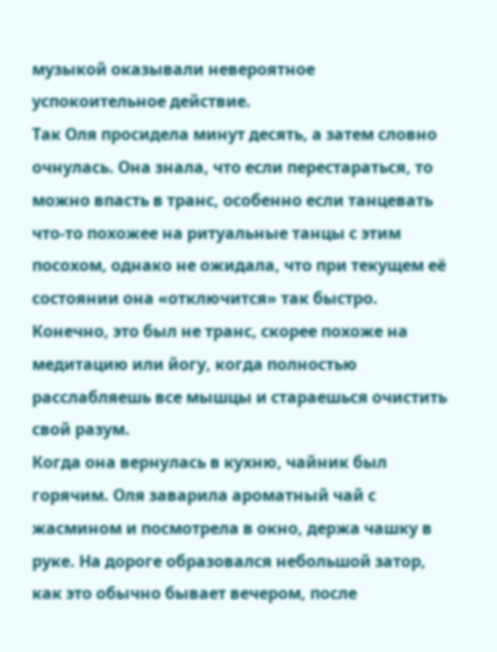музыкой оказывали невероятное успокоительное действие.
Так Оля просидела минут десять, а затем словно очнулась. Она знала, что если перестараться, то можно впасть в транс, особенно если танцевать что-то похожее на ритуальные танцы с этим посохом, однако не ожидала, что при текущем её состоянии она «отключится» так быстро. Конечно, это был не транс, скорее похоже на медитацию или йогу, когда полностью расслабляешь все мышцы и стараешься очистить свой разум.
Когда она вернулась в кухню, чайник был горячим. Оля заварила ароматный чай с жасмином и посмотрела в окно, держа чашку в руке. На дороге образовался небольшой затор, как это обычно бывает вечером, после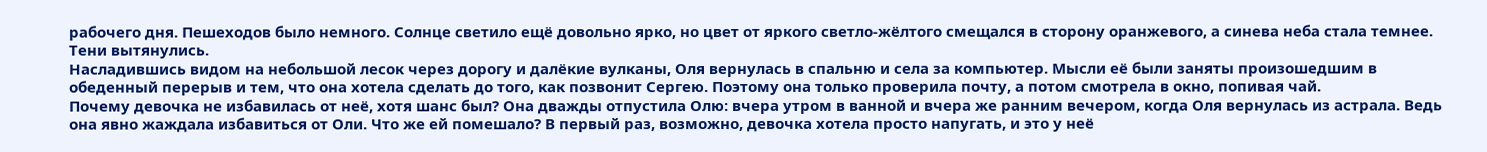рабочего дня. Пешеходов было немного. Солнце светило ещё довольно ярко, но цвет от яркого светло-жёлтого смещался в сторону оранжевого, а синева неба стала темнее. Тени вытянулись.
Насладившись видом на небольшой лесок через дорогу и далёкие вулканы, Оля вернулась в спальню и села за компьютер. Мысли её были заняты произошедшим в обеденный перерыв и тем, что она хотела сделать до того, как позвонит Сергею. Поэтому она только проверила почту, а потом смотрела в окно, попивая чай.
Почему девочка не избавилась от неё, хотя шанс был? Она дважды отпустила Олю: вчера утром в ванной и вчера же ранним вечером, когда Оля вернулась из астрала. Ведь она явно жаждала избавиться от Оли. Что же ей помешало? В первый раз, возможно, девочка хотела просто напугать, и это у неё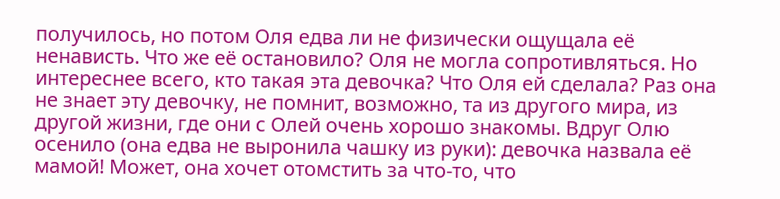получилось, но потом Оля едва ли не физически ощущала её ненависть. Что же её остановило? Оля не могла сопротивляться. Но интереснее всего, кто такая эта девочка? Что Оля ей сделала? Раз она не знает эту девочку, не помнит, возможно, та из другого мира, из другой жизни, где они с Олей очень хорошо знакомы. Вдруг Олю осенило (она едва не выронила чашку из руки): девочка назвала её мамой! Может, она хочет отомстить за что-то, что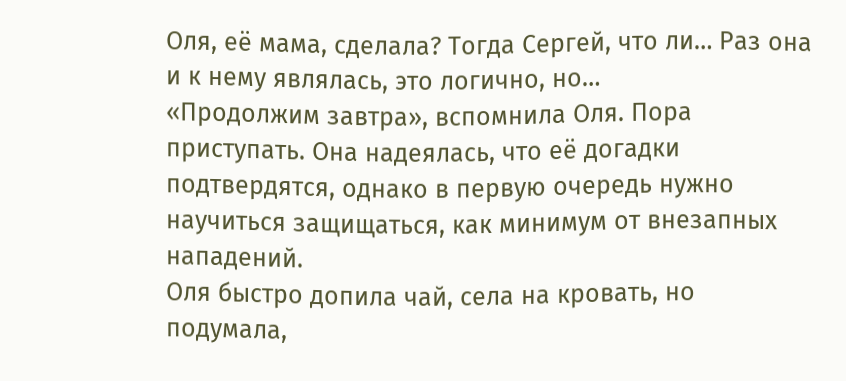Оля, её мама, сделала? Тогда Сергей, что ли… Раз она и к нему являлась, это логично, но…
«Продолжим завтра», вспомнила Оля. Пора приступать. Она надеялась, что её догадки подтвердятся, однако в первую очередь нужно научиться защищаться, как минимум от внезапных нападений.
Оля быстро допила чай, села на кровать, но подумала,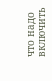что надо включить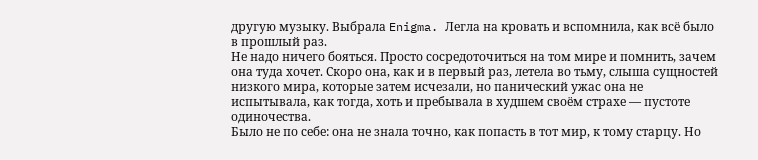другую музыку. Выбрала Enigma. Легла на кровать и вспомнила, как всё было в прошлый раз.
Не надо ничего бояться. Просто сосредоточиться на том мире и помнить, зачем она туда хочет. Скоро она, как и в первый раз, летела во тьму, слыша сущностей низкого мира, которые затем исчезали, но панический ужас она не испытывала, как тогда, хоть и пребывала в худшем своём страхе — пустоте одиночества.
Было не по себе: она не знала точно, как попасть в тот мир, к тому старцу. Но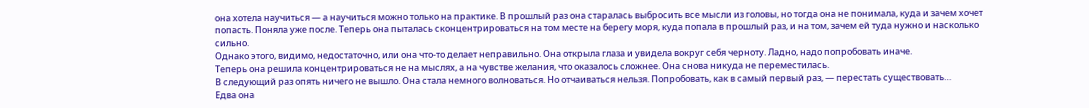она хотела научиться — а научиться можно только на практике. В прошлый раз она старалась выбросить все мысли из головы, но тогда она не понимала, куда и зачем хочет попасть. Поняла уже после. Теперь она пыталась сконцентрироваться на том месте на берегу моря, куда попала в прошлый раз, и на том, зачем ей туда нужно и насколько сильно.
Однако этого, видимо, недостаточно, или она что-то делает неправильно. Она открыла глаза и увидела вокруг себя черноту. Ладно, надо попробовать иначе.
Теперь она решила концентрироваться не на мыслях, а на чувстве желания, что оказалось сложнее. Она снова никуда не переместилась.
В следующий раз опять ничего не вышло. Она стала немного волноваться. Но отчаиваться нельзя. Попробовать, как в самый первый раз, — перестать существовать…
Едва она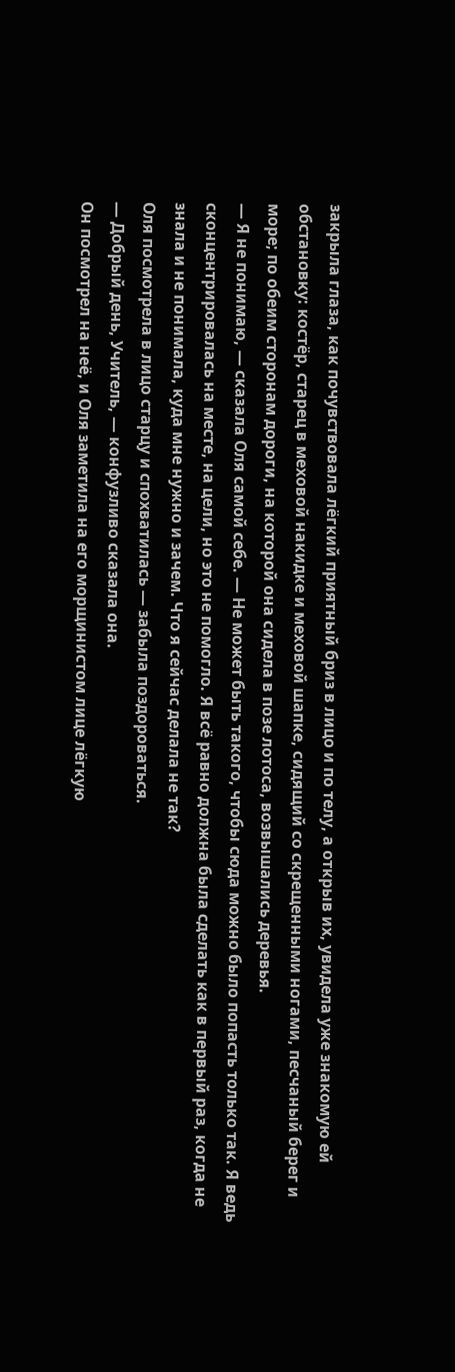закрыла глаза, как почувствовала лёгкий приятный бриз в лицо и по телу, а открыв их, увидела уже знакомую ей обстановку: костёр, старец в меховой накидке и меховой шапке, сидящий со скрещенными ногами, песчаный берег и море; по обеим сторонам дороги, на которой она сидела в позе лотоса, возвышались деревья.
— Я не понимаю, — сказала Оля самой себе. — Не может быть такого, чтобы сюда можно было попасть только так. Я ведь сконцентрировалась на месте, на цели, но это не помогло. Я всё равно должна была сделать как в первый раз, когда не знала и не понимала, куда мне нужно и зачем. Что я сейчас делала не так?
Оля посмотрела в лицо старцу и спохватилась — забыла поздороваться.
— Добрый день, Учитель, — конфузливо сказала она.
Он посмотрел на неё, и Оля заметила на его морщинистом лице лёгкую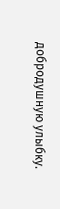добродушную улыбку.